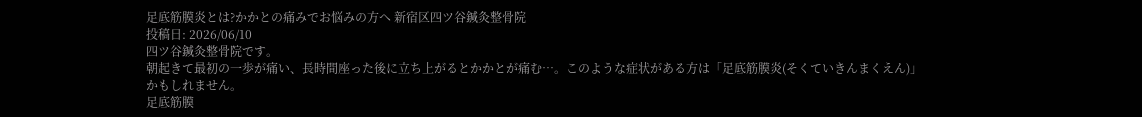足底筋膜炎とは?かかとの痛みでお悩みの方へ 新宿区四ツ谷鍼灸整骨院
投稿日: 2026/06/10
四ツ谷鍼灸整骨院です。
朝起きて最初の一歩が痛い、長時間座った後に立ち上がるとかかとが痛む…。このような症状がある方は「足底筋膜炎(そくていきんまくえん)」かもしれません。
足底筋膜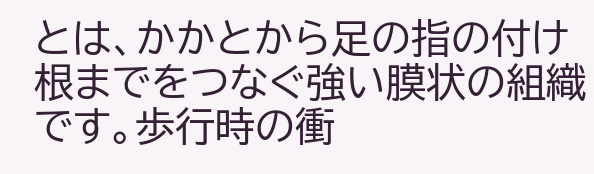とは、かかとから足の指の付け根までをつなぐ強い膜状の組織です。歩行時の衝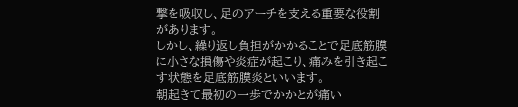撃を吸収し、足のアーチを支える重要な役割があります。
しかし、繰り返し負担がかかることで足底筋膜に小さな損傷や炎症が起こり、痛みを引き起こす状態を足底筋膜炎といいます。
朝起きて最初の一歩でかかとが痛い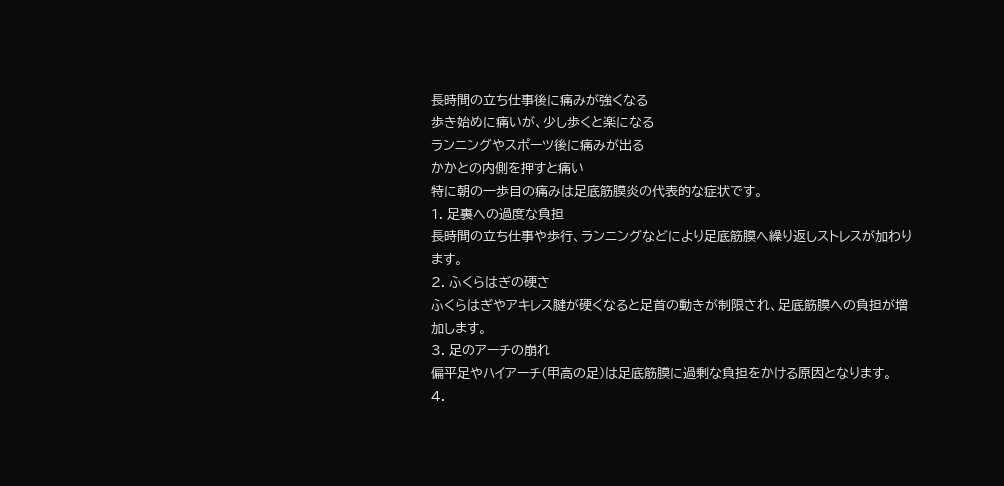長時間の立ち仕事後に痛みが強くなる
歩き始めに痛いが、少し歩くと楽になる
ランニングやスポーツ後に痛みが出る
かかとの内側を押すと痛い
特に朝の一歩目の痛みは足底筋膜炎の代表的な症状です。
1. 足裏への過度な負担
長時間の立ち仕事や歩行、ランニングなどにより足底筋膜へ繰り返しストレスが加わります。
2. ふくらはぎの硬さ
ふくらはぎやアキレス腱が硬くなると足首の動きが制限され、足底筋膜への負担が増加します。
3. 足のアーチの崩れ
偏平足やハイアーチ(甲高の足)は足底筋膜に過剰な負担をかける原因となります。
4.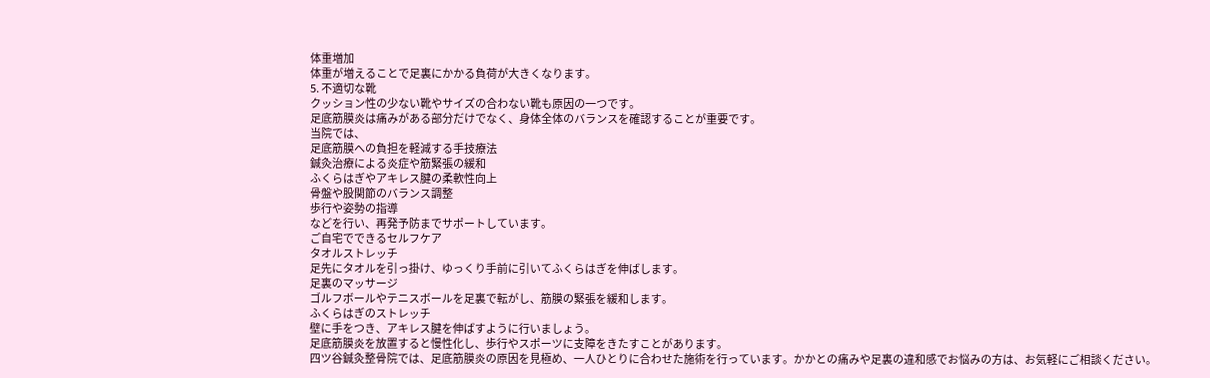体重増加
体重が増えることで足裏にかかる負荷が大きくなります。
5. 不適切な靴
クッション性の少ない靴やサイズの合わない靴も原因の一つです。
足底筋膜炎は痛みがある部分だけでなく、身体全体のバランスを確認することが重要です。
当院では、
足底筋膜への負担を軽減する手技療法
鍼灸治療による炎症や筋緊張の緩和
ふくらはぎやアキレス腱の柔軟性向上
骨盤や股関節のバランス調整
歩行や姿勢の指導
などを行い、再発予防までサポートしています。
ご自宅でできるセルフケア
タオルストレッチ
足先にタオルを引っ掛け、ゆっくり手前に引いてふくらはぎを伸ばします。
足裏のマッサージ
ゴルフボールやテニスボールを足裏で転がし、筋膜の緊張を緩和します。
ふくらはぎのストレッチ
壁に手をつき、アキレス腱を伸ばすように行いましょう。
足底筋膜炎を放置すると慢性化し、歩行やスポーツに支障をきたすことがあります。
四ツ谷鍼灸整骨院では、足底筋膜炎の原因を見極め、一人ひとりに合わせた施術を行っています。かかとの痛みや足裏の違和感でお悩みの方は、お気軽にご相談ください。